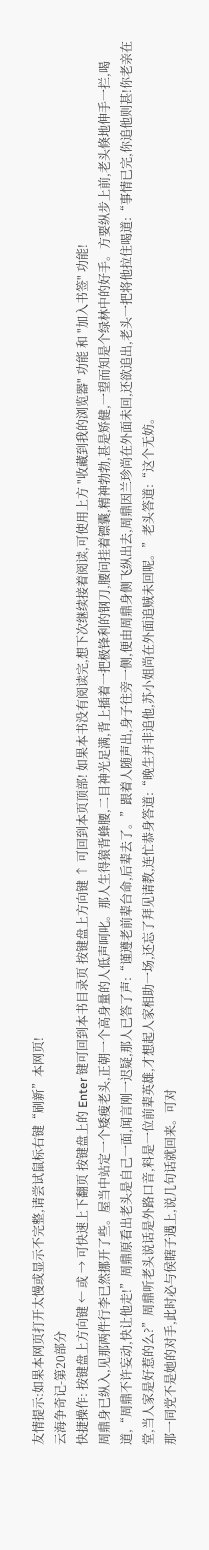友情提示:如果本网页打开太慢或显示不完整,请尝试鼠标右键“刷新”本网页!
云海争奇记-第20部分
快捷操作: 按键盘上方向键 ← 或 → 可快速上下翻页 按键盘上的 Enter 键可回到本书目录页 按键盘上方向键 ↑ 可回到本页顶部! 如果本书没有阅读完,想下次继续接着阅读,可使用上方 "收藏到我的浏览器" 功能 和 "加入书签" 功能!
周鼎身已纵入,见那两件行李已然挪开了些。屋当中站定一个矮瘦老头,正朝一个高身量的人低声呵叱。那人生得猿背蜂腰,二目神光足满,背上插着一把极锋利的钢刀,腰问挂着镖囊,精神勃勃,甚是矫健,一望而知是个绿林中的好手。方要纵步上前,老头倏地伸手一拦,喝道,“周鼎不许妄动,快让他走!”周鼎原看出老头是自己一面,闻言刚一迟疑,那人已答了声:“谨遵老前辈台命,后辈去了。”跟着人随声出,身子往旁一侧,便由周鼎身侧飞纵出去,周鼎因兰珍尚在外面未回,还欲追出,老头一把将他拉住喝道:“事情已完,你追他则甚!你老亲在堂,当人家是好惹的么?”周鼎听老头说话是外路口音,料是一位前辈英雄,才想起人家相助一场,还忘了拜见请教,连忙恭身答道:“晚生并非追他,苏小姐尚在外面追贼未回呢。”老头答道:“这个无妨。
那一同党不是她的对手,此时必与侯瞎子遇上,说几句话就回来。可对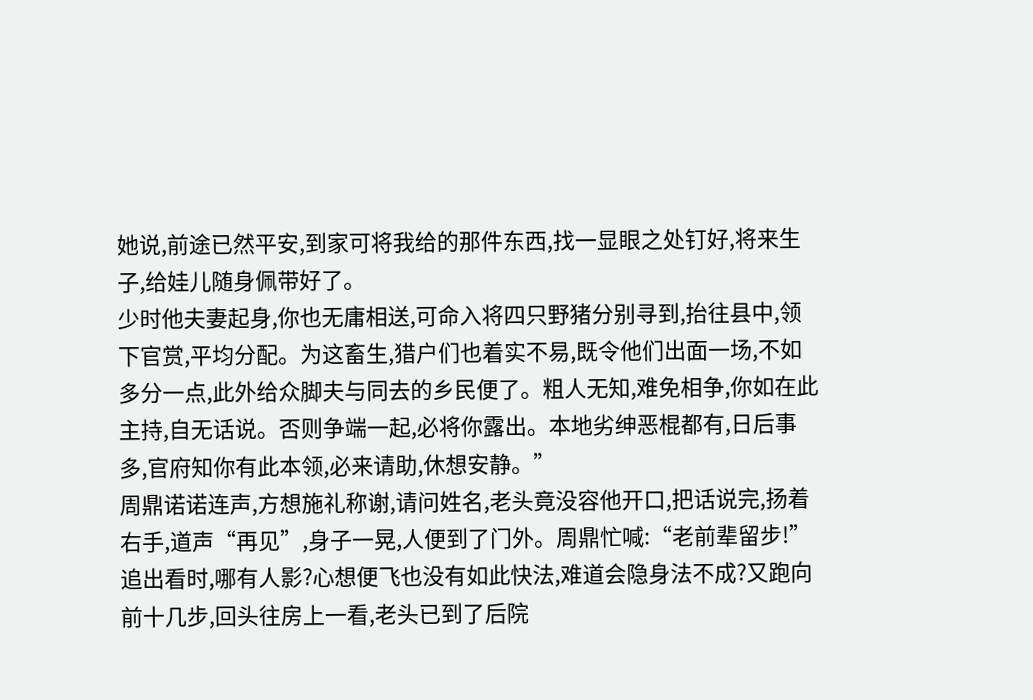她说,前途已然平安,到家可将我给的那件东西,找一显眼之处钉好,将来生子,给娃儿随身佩带好了。
少时他夫妻起身,你也无庸相送,可命入将四只野猪分别寻到,抬往县中,领下官赏,平均分配。为这畜生,猎户们也着实不易,既令他们出面一场,不如多分一点,此外给众脚夫与同去的乡民便了。粗人无知,难免相争,你如在此主持,自无话说。否则争端一起,必将你露出。本地劣绅恶棍都有,日后事多,官府知你有此本领,必来请助,休想安静。”
周鼎诺诺连声,方想施礼称谢,请问姓名,老头竟没容他开口,把话说完,扬着右手,道声“再见”,身子一晃,人便到了门外。周鼎忙喊:“老前辈留步!”追出看时,哪有人影?心想便飞也没有如此快法,难道会隐身法不成?又跑向前十几步,回头往房上一看,老头已到了后院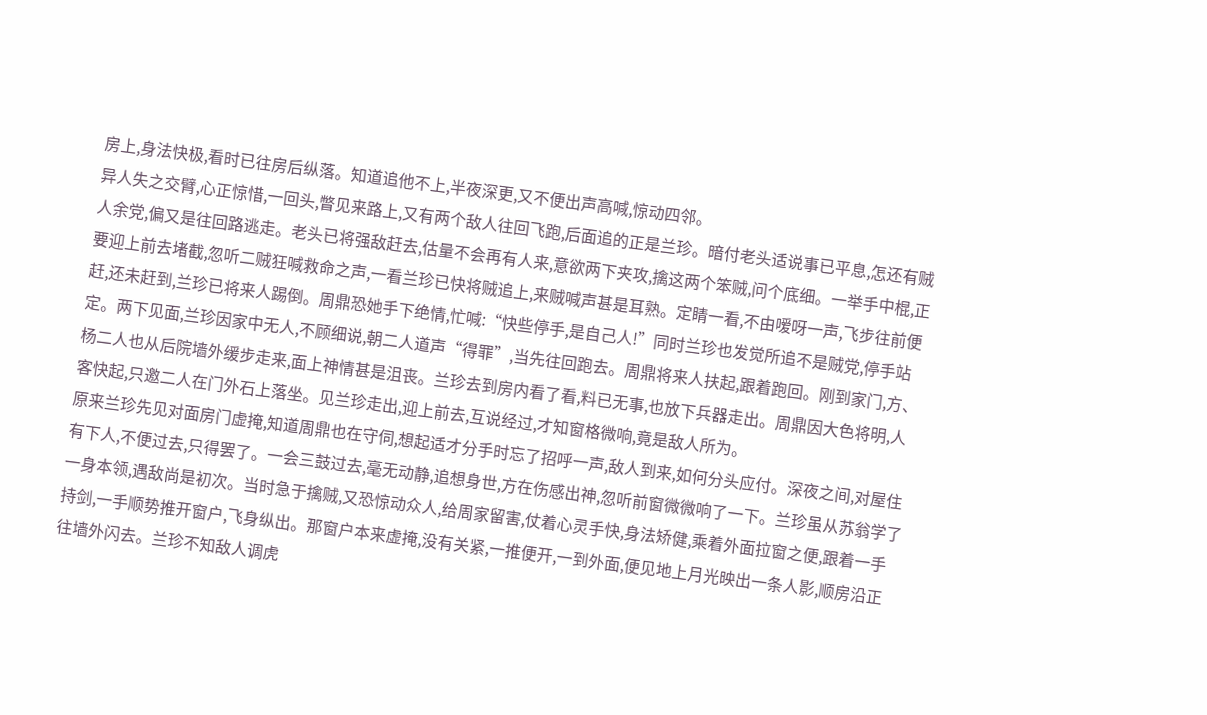房上,身法快极,看时已往房后纵落。知道追他不上,半夜深更,又不便出声高喊,惊动四邻。
异人失之交臂,心正惊惜,一回头,瞥见来路上,又有两个敌人往回飞跑,后面追的正是兰珍。暗付老头适说事已平息,怎还有贼人余党,偏又是往回路逃走。老头已将强敌赶去,估量不会再有人来,意欲两下夹攻,擒这两个笨贼,问个底细。一举手中棍,正要迎上前去堵截,忽听二贼狂喊救命之声,一看兰珍已快将贼追上,来贼喊声甚是耳熟。定睛一看,不由嗳呀一声,飞步往前便赶,还未赶到,兰珍已将来人踢倒。周鼎恐她手下绝情,忙喊:“快些停手,是自己人!”同时兰珍也发觉所追不是贼党,停手站定。两下见面,兰珍因家中无人,不顾细说,朝二人道声“得罪”,当先往回跑去。周鼎将来人扶起,跟着跑回。刚到家门,方、杨二人也从后院墙外缓步走来,面上神情甚是沮丧。兰珍去到房内看了看,料已无事,也放下兵器走出。周鼎因大色将明,人客快起,只邀二人在门外石上落坐。见兰珍走出,迎上前去,互说经过,才知窗格微响,竟是敌人所为。
原来兰珍先见对面房门虚掩,知道周鼎也在守伺,想起适才分手时忘了招呼一声,敌人到来,如何分头应付。深夜之间,对屋住有下人,不便过去,只得罢了。一会三鼓过去,毫无动静,追想身世,方在伤感出神,忽听前窗微微响了一下。兰珍虽从苏翁学了一身本领,遇敌尚是初次。当时急于擒贼,又恐惊动众人,给周家留害,仗着心灵手快,身法矫健,乘着外面拉窗之便,跟着一手持剑,一手顺势推开窗户,飞身纵出。那窗户本来虚掩,没有关紧,一推便开,一到外面,便见地上月光映出一条人影,顺房沿正往墙外闪去。兰珍不知敌人调虎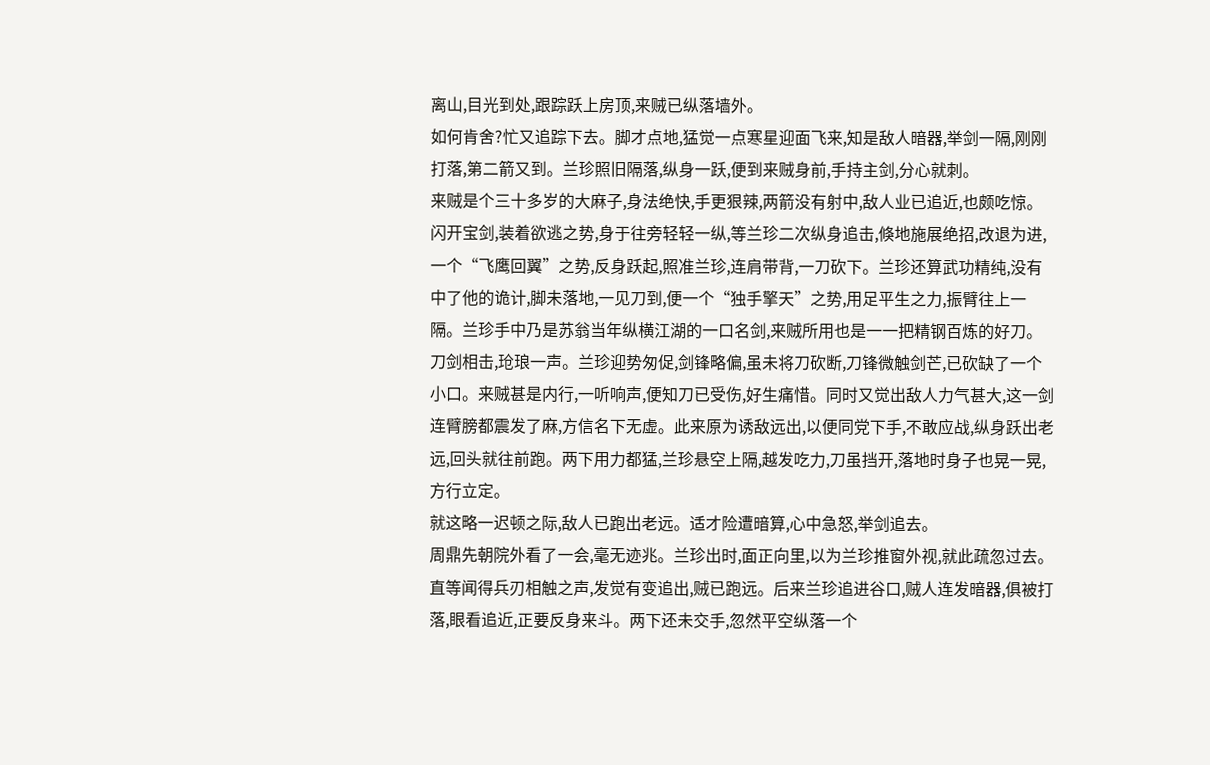离山,目光到处,跟踪跃上房顶,来贼已纵落墙外。
如何肯舍?忙又追踪下去。脚才点地,猛觉一点寒星迎面飞来,知是敌人暗器,举剑一隔,刚刚打落,第二箭又到。兰珍照旧隔落,纵身一跃,便到来贼身前,手持主剑,分心就刺。
来贼是个三十多岁的大麻子,身法绝快,手更狠辣,两箭没有射中,敌人业已追近,也颇吃惊。闪开宝剑,装着欲逃之势,身于往旁轻轻一纵,等兰珍二次纵身追击,倏地施展绝招,改退为进,一个“飞鹰回翼”之势,反身跃起,照准兰珍,连肩带背,一刀砍下。兰珍还算武功精纯,没有中了他的诡计,脚未落地,一见刀到,便一个“独手擎天”之势,用足平生之力,振臂往上一隔。兰珍手中乃是苏翁当年纵横江湖的一口名剑,来贼所用也是一一把精钢百炼的好刀。刀剑相击,玱琅一声。兰珍迎势匆促,剑锋略偏,虽未将刀砍断,刀锋微触剑芒,已砍缺了一个小口。来贼甚是内行,一听响声,便知刀已受伤,好生痛惜。同时又觉出敌人力气甚大,这一剑连臂膀都震发了麻,方信名下无虚。此来原为诱敌远出,以便同党下手,不敢应战,纵身跃出老远,回头就往前跑。两下用力都猛,兰珍悬空上隔,越发吃力,刀虽挡开,落地时身子也晃一晃,方行立定。
就这略一迟顿之际,敌人已跑出老远。适才险遭暗算,心中急怒,举剑追去。
周鼎先朝院外看了一会,毫无迹兆。兰珍出时,面正向里,以为兰珍推窗外视,就此疏忽过去。直等闻得兵刃相触之声,发觉有变追出,贼已跑远。后来兰珍追进谷口,贼人连发暗器,俱被打落,眼看追近,正要反身来斗。两下还未交手,忽然平空纵落一个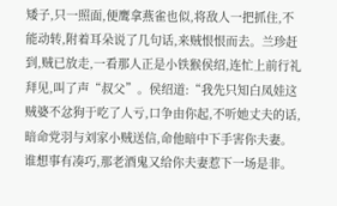矮子,只一照面,便鹰拿燕雀也似,将敌人一把抓住,不能动转,附着耳朵说了几句话,来贼恨恨而去。兰珍赶到,贼已放走,一看那人正是小铁猴侯绍,连忙上前行礼拜见,叫了声“叔父”。侯绍道:“我先只知白凤娃这贼婆不忿狗于吃了人亏,口争由你起,不听她丈夫的话,暗命党羽与刘家小贼送信,命他暗中下手害你夫妻。谁想事有凑巧,那老酒鬼又给你夫妻惹下一场是非。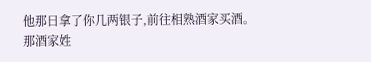他那日拿了你几两银子,前往相熟酒家买酒。
那酒家姓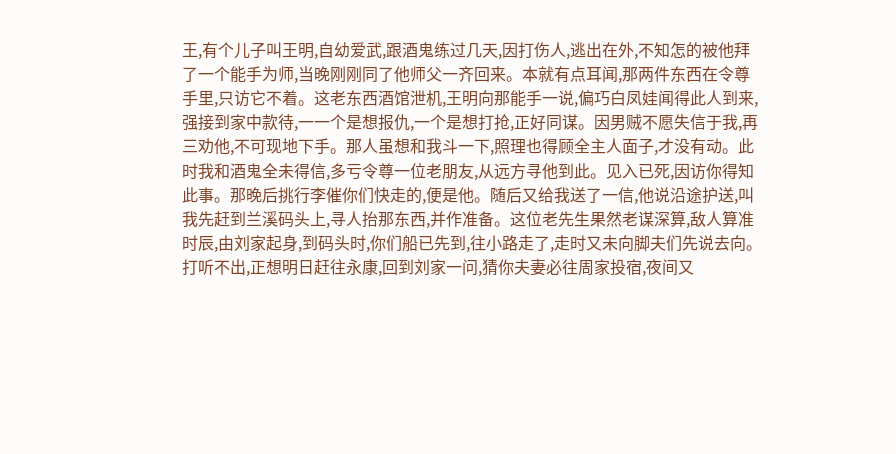王,有个儿子叫王明,自幼爱武,跟酒鬼练过几天,因打伤人,逃出在外,不知怎的被他拜了一个能手为师,当晚刚刚同了他师父一齐回来。本就有点耳闻,那两件东西在令尊手里,只访它不着。这老东西酒馆泄机,王明向那能手一说,偏巧白凤娃闻得此人到来,强接到家中款待,一一个是想报仇,一个是想打抢,正好同谋。因男贼不愿失信于我,再三劝他,不可现地下手。那人虽想和我斗一下,照理也得顾全主人面子,才没有动。此时我和酒鬼全未得信,多亏令尊一位老朋友,从远方寻他到此。见入已死,因访你得知此事。那晚后挑行李催你们快走的,便是他。随后又给我送了一信,他说沿途护送,叫我先赶到兰溪码头上,寻人抬那东西,并作准备。这位老先生果然老谋深算,敌人算准时辰,由刘家起身,到码头时,你们船已先到,往小路走了,走时又未向脚夫们先说去向。打听不出,正想明日赶往永康,回到刘家一问,猜你夫妻必往周家投宿,夜间又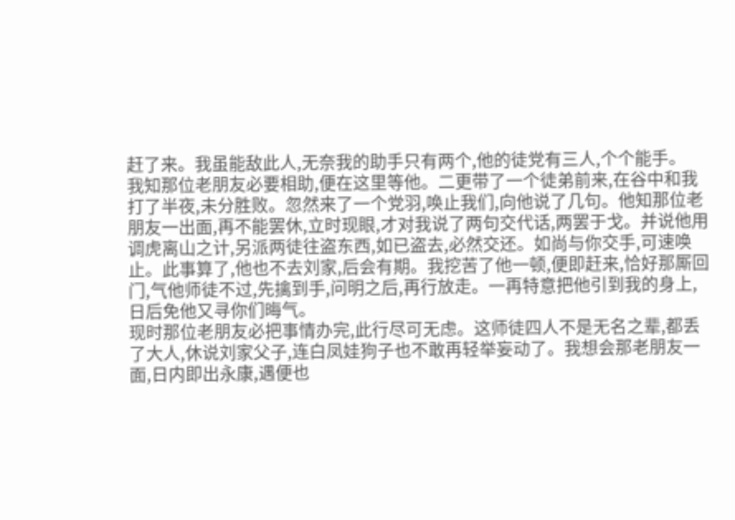赶了来。我虽能敌此人,无奈我的助手只有两个,他的徒党有三人,个个能手。
我知那位老朋友必要相助,便在这里等他。二更带了一个徒弟前来,在谷中和我打了半夜,未分胜败。忽然来了一个党羽,唤止我们,向他说了几句。他知那位老朋友一出面,再不能罢休,立时现眼,才对我说了两句交代话,两罢于戈。并说他用调虎离山之计,另派两徒往盗东西,如已盗去,必然交还。如尚与你交手,可速唤止。此事算了,他也不去刘家,后会有期。我挖苦了他一顿,便即赶来,恰好那厮回门,气他师徒不过,先擒到手,问明之后,再行放走。一再特意把他引到我的身上,日后免他又寻你们晦气。
现时那位老朋友必把事情办完,此行尽可无虑。这师徒四人不是无名之辈,都丢了大人,休说刘家父子,连白凤娃狗子也不敢再轻举妄动了。我想会那老朋友一面,日内即出永康,遇便也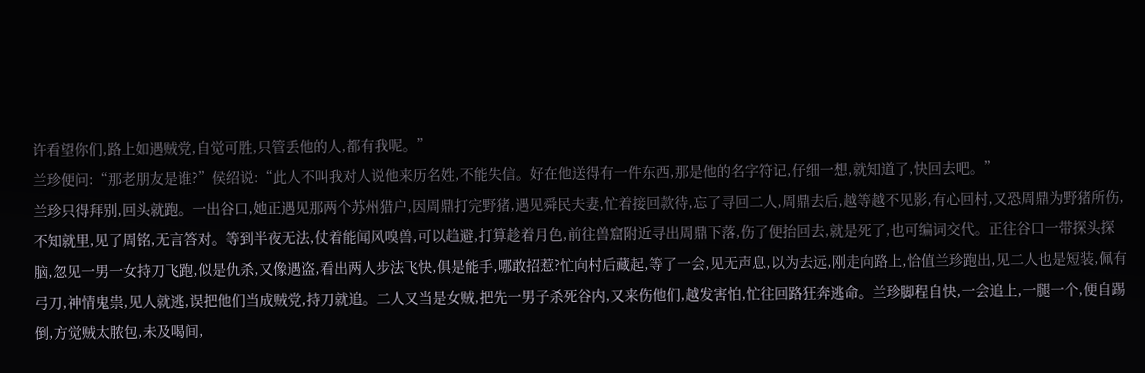许看望你们,路上如遇贼党,自觉可胜,只管丢他的人,都有我呢。”
兰珍便问:“那老朋友是谁?”侯绍说:“此人不叫我对人说他来历名姓,不能失信。好在他送得有一件东西,那是他的名字符记,仔细一想,就知道了,快回去吧。”
兰珍只得拜别,回头就跑。一出谷口,她正遇见那两个苏州猎户,因周鼎打完野猪,遇见舜民夫妻,忙着接回款待,忘了寻回二人,周鼎去后,越等越不见影,有心回村,又恐周鼎为野猪所伤,不知就里,见了周铭,无言答对。等到半夜无法,仗着能闻风嗅兽,可以趋避,打算趁着月色,前往兽窟附近寻出周鼎下落,伤了便抬回去,就是死了,也可编词交代。正往谷口一带探头探脑,忽见一男一女持刀飞跑,似是仇杀,又像遇盗,看出两人步法飞快,俱是能手,哪敢招惹?忙向村后藏起,等了一会,见无声息,以为去远,刚走向路上,恰值兰珍跑出,见二人也是短装,佩有弓刀,神情鬼祟,见人就逃,误把他们当成贼党,持刀就追。二人又当是女贼,把先一男子杀死谷内,又来伤他们,越发害怕,忙往回路狂奔逃命。兰珍脚程自快,一会追上,一腿一个,便自踢倒,方觉贼太脓包,未及喝间,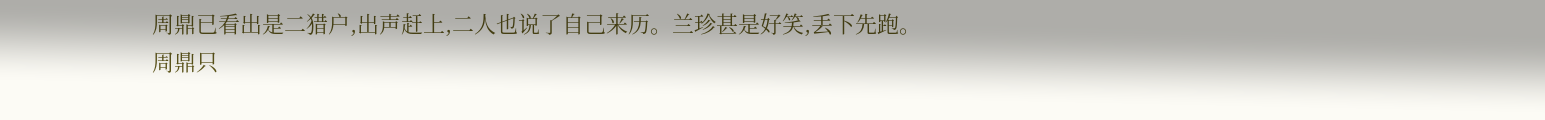周鼎已看出是二猎户,出声赶上,二人也说了自己来历。兰珍甚是好笑,丢下先跑。
周鼎只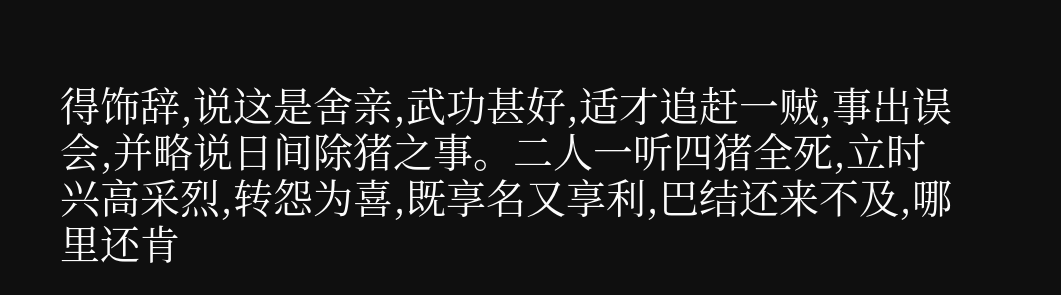得饰辞,说这是舍亲,武功甚好,适才追赶一贼,事出误会,并略说日间除猪之事。二人一听四猪全死,立时兴高采烈,转怨为喜,既享名又享利,巴结还来不及,哪里还肯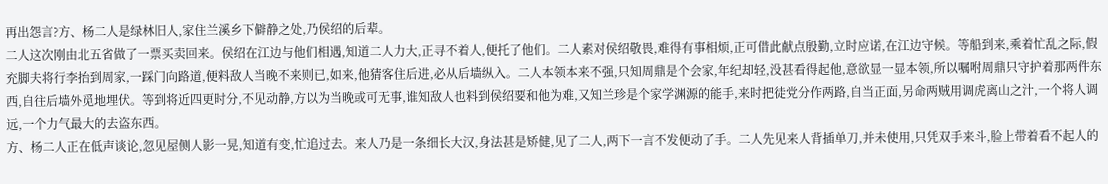再出怨言?方、杨二人是绿林旧人,家住兰溪乡下僻静之处,乃侯绍的后辈。
二人这次刚由北五省做了一票买卖回来。侯绍在江边与他们相遇,知道二人力大,正寻不着人,便托了他们。二人素对侯绍敬畏,难得有事相烦,正可借此献点殷勤,立时应诺,在江边守候。等船到来,乘着忙乱之际,假充脚夫将行李抬到周家,一踩门向路道,便料敌人当晚不来则已,如来,他猜客住后进,必从后墙纵入。二人本领本来不强,只知周鼎是个会家,年纪却轻,没甚看得起他,意欲显一显本领,所以嘱咐周鼎只守护着那两件东西,自往后墙外觅地埋伏。等到将近四更时分,不见动静,方以为当晚或可无事,谁知敌人也料到侯绍要和他为难,又知兰珍是个家学渊源的能手,来时把徒党分作两路,自当正面,另命两贼用调虎离山之汁,一个将人调远,一个力气最大的去盗东西。
方、杨二人正在低声谈论,忽见屋侧人影一晃,知道有变,忙追过去。来人乃是一条细长大汉,身法甚是矫健,见了二人,两下一言不发便动了手。二人先见来人背插单刀,并未使用,只凭双手来斗,脸上带着看不起人的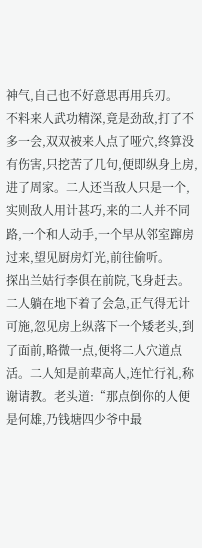神气,自己也不好意思再用兵刃。
不料来人武功精深,竟是劲敌,打了不多一会,双双被来人点了哑穴,终算没有伤害,只挖苦了几句,便即纵身上房,进了周家。二人还当敌人只是一个,实则敌人用计甚巧,来的二人并不同路,一个和人动手,一个早从邻室蹿房过来,望见厨房灯光,前往偷听。
探出兰姑行李俱在前院,飞身赶去。二人躺在地下着了会急,正气得无计可施,忽见房上纵落下一个矮老头,到了面前,略微一点,便将二人穴道点活。二人知是前辈高人,连忙行礼,称谢请教。老头道:“那点倒你的人便是何雄,乃钱塘四少爷中最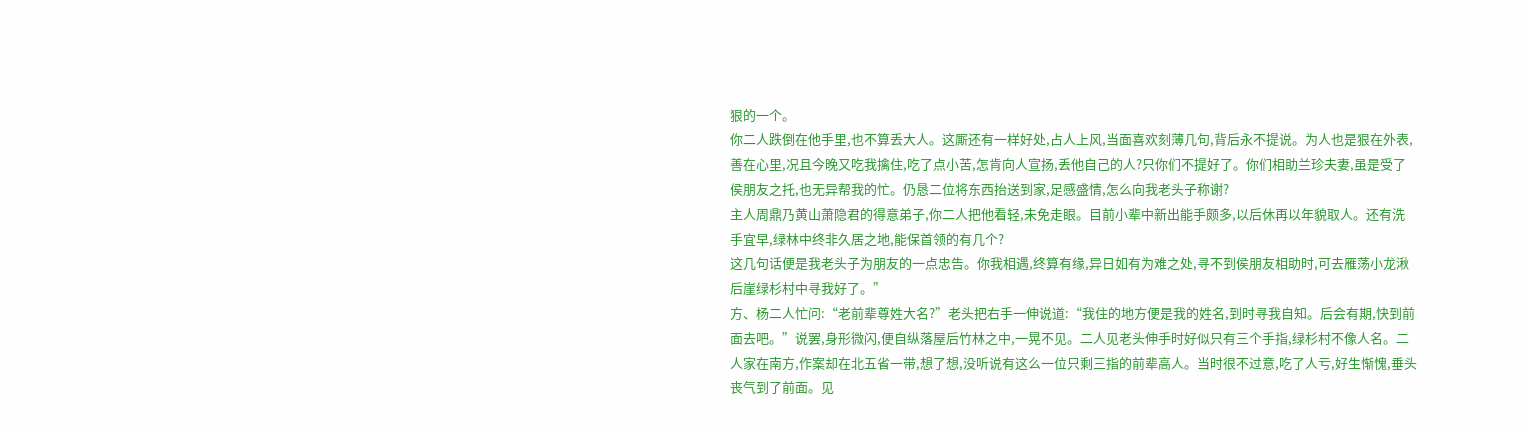狠的一个。
你二人跌倒在他手里,也不算丢大人。这厮还有一样好处,占人上风,当面喜欢刻薄几句,背后永不提说。为人也是狠在外表,善在心里,况且今晚又吃我擒住,吃了点小苦,怎肯向人宣扬,丢他自己的人?只你们不提好了。你们相助兰珍夫妻,虽是受了侯朋友之托,也无异帮我的忙。仍恳二位将东西抬送到家,足感盛情,怎么向我老头子称谢?
主人周鼎乃黄山萧隐君的得意弟子,你二人把他看轻,未免走眼。目前小辈中新出能手颇多,以后休再以年貌取人。还有洗手宜早,绿林中终非久居之地,能保首领的有几个?
这几句话便是我老头子为朋友的一点忠告。你我相遇,终算有缘,异日如有为难之处,寻不到侯朋友相助时,可去雁荡小龙湫后崖绿杉村中寻我好了。”
方、杨二人忙问:“老前辈尊姓大名?”老头把右手一伸说道:“我住的地方便是我的姓名,到时寻我自知。后会有期,快到前面去吧。”说罢,身形微闪,便自纵落屋后竹林之中,一晃不见。二人见老头伸手时好似只有三个手指,绿杉村不像人名。二人家在南方,作案却在北五省一带,想了想,没听说有这么一位只剩三指的前辈高人。当时很不过意,吃了人亏,好生惭愧,垂头丧气到了前面。见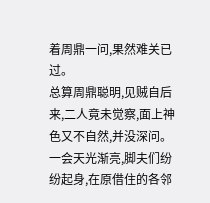着周鼎一问,果然难关已过。
总算周鼎聪明,见贼自后来,二人竟未觉察,面上神色又不自然,并没深问。一会天光渐亮,脚夫们纷纷起身,在原借住的各邻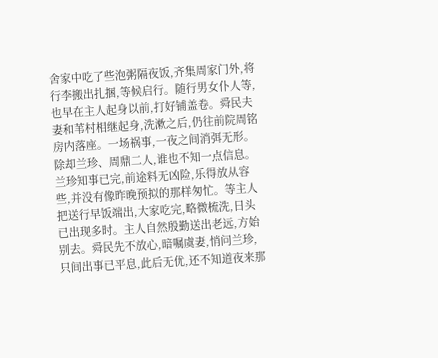舍家中吃了些泡粥隔夜饭,齐集周家门外,将行李搬出扎捆,等候启行。随行男女仆人等,也早在主人起身以前,打好铺盖卷。舜民夫妻和苇村相继起身,洗漱之后,仍往前院周铭房内落座。一场祸事,一夜之间消弭无形。除却兰珍、周鼎二人,谁也不知一点信息。兰珍知事已完,前途料无凶险,乐得放从容些,并没有像昨晚预拟的那样匆忙。等主人把送行早饭端出,大家吃完,略微梳洗,日头已出现多时。主人自然殷勤送出老远,方始别去。舜民先不放心,暗嘱虞妻,悄问兰珍,只间出事已平息,此后无优,还不知道夜来那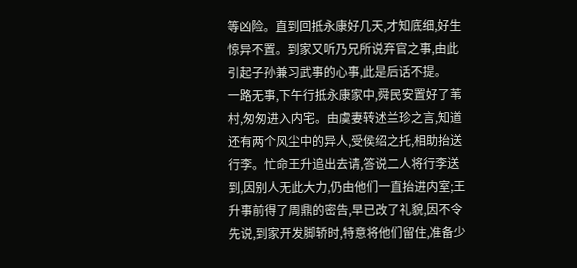等凶险。直到回抵永康好几天,才知底细,好生惊异不置。到家又听乃兄所说弃官之事,由此引起子孙兼习武事的心事,此是后话不提。
一路无事,下午行抵永康家中,舜民安置好了苇村,匆匆进入内宅。由虞妻转述兰珍之言,知道还有两个风尘中的异人,受侯绍之托,相助抬送行李。忙命王升追出去请,答说二人将行李送到,因别人无此大力,仍由他们一直抬进内室;王升事前得了周鼎的密告,早已改了礼貌,因不令先说,到家开发脚轿时,特意将他们留住,准备少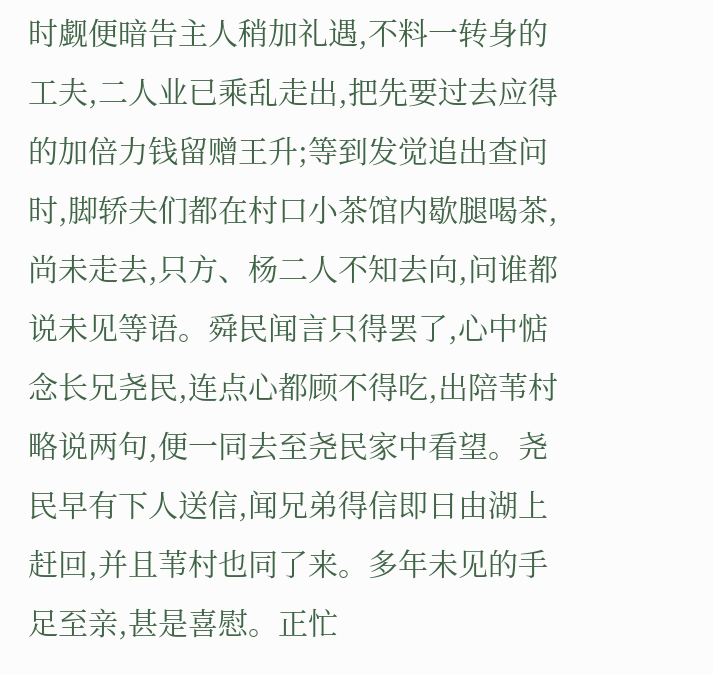时觑便暗告主人稍加礼遇,不料一转身的工夫,二人业已乘乱走出,把先要过去应得的加倍力钱留赠王升;等到发觉追出查问时,脚轿夫们都在村口小茶馆内歇腿喝茶,尚未走去,只方、杨二人不知去向,问谁都说未见等语。舜民闻言只得罢了,心中惦念长兄尧民,连点心都顾不得吃,出陪苇村略说两句,便一同去至尧民家中看望。尧民早有下人送信,闻兄弟得信即日由湖上赶回,并且苇村也同了来。多年未见的手足至亲,甚是喜慰。正忙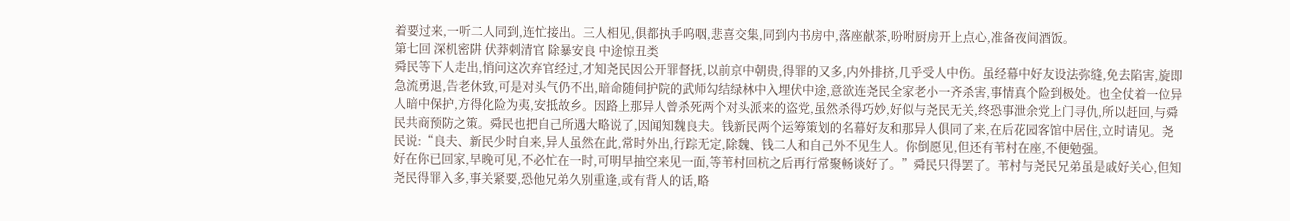着要过来,一听二人同到,连忙接出。三人相见,俱都执手呜咽,悲喜交集,同到内书房中,落座献茶,吩咐厨房开上点心,准备夜间酒饭。
第七回 深机密阱 伏莽刺清官 除暴安良 中途惊丑类
舜民等下人走出,悄问这次弃官经过,才知尧民因公开罪督抚,以前京中朝贵,得罪的又多,内外排挤,几乎受人中伤。虽经幕中好友设法弥缝,免去陷害,旋即急流勇退,告老休致,可是对头气仍不出,暗命随伺护院的武师勾结绿林中入埋伏中途,意欲连尧民全家老小一齐杀害,事情真个险到极处。也全仗着一位异人暗中保护,方得化险为夷,安抵故乡。因路上那异人曾杀死两个对头派来的盗党,虽然杀得巧妙,好似与尧民无关,终恐事泄余党上门寻仇,所以赶回,与舜民共商预防之策。舜民也把自己所遇大略说了,因闻知魏良夫。钱新民两个运筹策划的名幕好友和那异人俱同了来,在后花园客馆中居住,立时请见。尧民说:“良夫、新民少时自来,异人虽然在此,常时外出,行踪无定,除魏、钱二人和自己外不见生人。你倒愿见,但还有苇村在座,不便勉强。
好在你已回家,早晚可见,不必忙在一时,可明早抽空来见一面,等苇村回杭之后再行常聚畅谈好了。”舜民只得罢了。苇村与尧民兄弟虽是戚好关心,但知尧民得罪入多,事关紧要,恐他兄弟久别重逢,或有背人的话,略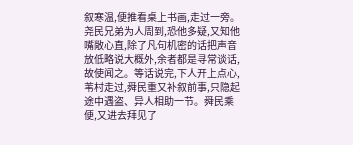叙寒温,便推看桌上书画,走过一旁。
尧民兄弟为人周到,恐他多疑,又知他嘴敞心直,除了凡句机密的话把声音放低略说大概外,余者都是寻常谈话,故使闻之。等话说完,下人开上点心,苇村走过,舜民重又补叙前事,只隐起途中遇盗、异人相助一节。舜民乘便,又进去拜见了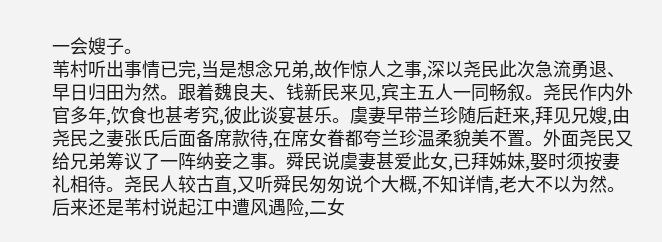一会嫂子。
苇村听出事情已完,当是想念兄弟,故作惊人之事,深以尧民此次急流勇退、早日归田为然。跟着魏良夫、钱新民来见,宾主五人一同畅叙。尧民作内外官多年,饮食也甚考究,彼此谈宴甚乐。虞妻早带兰珍随后赶来,拜见兄嫂,由尧民之妻张氏后面备席款待,在席女眷都夸兰珍温柔貌美不置。外面尧民又给兄弟筹议了一阵纳妾之事。舜民说虞妻甚爱此女,已拜姊妹,娶时须按妻礼相待。尧民人较古直,又听舜民匆匆说个大概,不知详情,老大不以为然。后来还是苇村说起江中遭风遇险,二女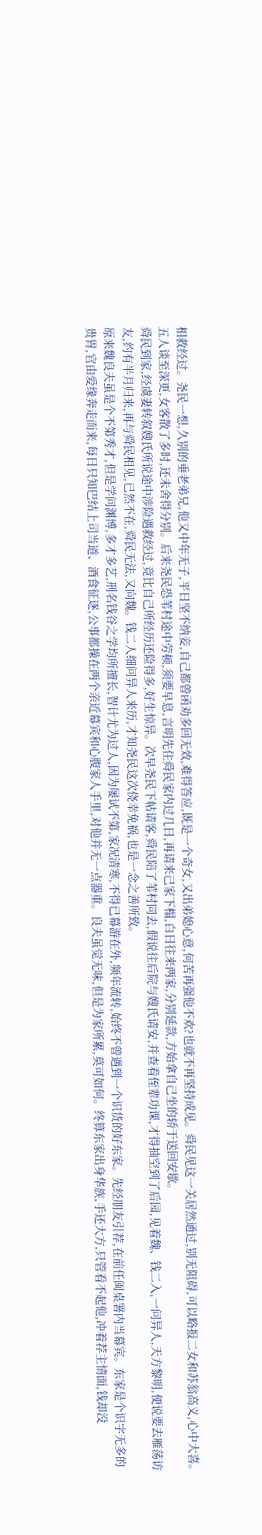相救经过。尧民一想,久别的垂老弟兄,他又中年无子,平日坚不纳妾,自己都曾函劝多回无效,难得答应,既是一个奇女,又出弟媳心意,何苦再强他不欢?也就不再坚持成见。舜民见这一关居然通过,别无阻碍,可以略报二女和苏翁高义,心中大喜。五人谈至深更,女客散了多时,还未舍得分别。后来尧民恐苇村途中劳顿,须要早息,言明先住舜民家内过几日,再请来己家下榻,白日往来两家,分别延款,方始拿自己坐的轿于送回安歇。
舜民到家,经虞妻转叙嫂氏所说途中涉险遇救经过,竟比自己所经历还险得多,好生惊异。次早尧民下帖请客,舜民陪了苇村同去,假说往后院与嫂氏请安,并查看侄辈功课,才得抽空到了后园,见着魏、钱二入,一问异人,天方黎明,便说要去雁荡访友,约有半月归来,再与舜民相见,已然不在,舜民无法,又向魏。钱二人细问异人来历,才知尧民这次侥幸免祸,也是一念之善所致。
原来魏良夫虽是个不第秀才,但是学问渊博,多才多艺,刑名钱谷之学均所擅长,智计尤为过人,因为屡试不第,家况清寒,不得已幕游在外,频年流转,始终不曾遇到一个识货的好东家。先经朋友引荐,在前任闽桌署内当幕宾。东家是个识字无多的贵胃,官由爱缘奔走而来,每日只知巴结上司当道、酒食征逐,公事都操在两个亲近幕宾和心腹家人手里,对他并无一点器重。良夫虽觉无味,但是为家所累,莫可如何。终算东家出身华族,手还大方,只管看不起他,冲着荐主情面,钱却没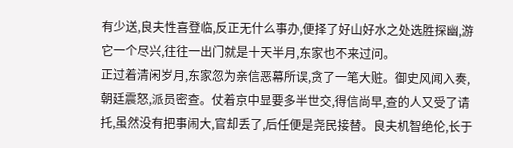有少送,良夫性喜登临,反正无什么事办,便择了好山好水之处选胜探幽,游它一个尽兴,往往一出门就是十天半月,东家也不来过问。
正过着清闲岁月,东家忽为亲信恶幕所误,贪了一笔大赃。御史风闻入奏,朝廷震怒,派员密查。仗着京中显要多半世交,得信尚早,查的人又受了请托,虽然没有把事闹大,官却丢了,后任便是尧民接替。良夫机智绝伦,长于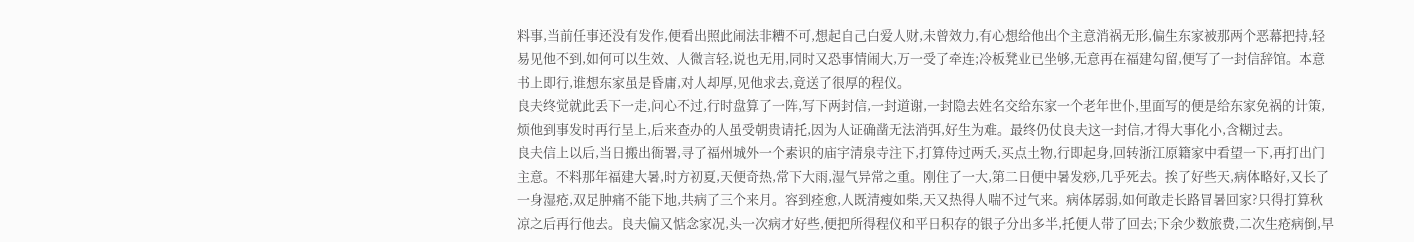料事,当前任事还没有发作,便看出照此闹法非糟不可,想起自己白爱人财,未曾效力,有心想给他出个主意消祸无形,偏生东家被那两个恶幕把持,轻易见他不到,如何可以生效、人微言轻,说也无用,同时又恐事情闹大,万一受了牵连;冷板凳业已坐够,无意再在福建勾留,便写了一封信辞馆。本意书上即行,谁想东家虽是昏庸,对人却厚,见他求去,竟送了很厚的程仪。
良夫终觉就此丢下一走,问心不过,行时盘算了一阵,写下两封信,一封道谢,一封隐去姓名交给东家一个老年世仆,里面写的便是给东家免祸的计策,烦他到事发时再行呈上,后来查办的人虽受朝贵请托,因为人证确凿无法消弭,好生为难。最终仍仗良夫这一封信,才得大事化小,含糊过去。
良夫信上以后,当日搬出衙署,寻了福州城外一个素识的庙宇清泉寺注下,打算侍过两夭,买点土物,行即起身,回转浙江原籍家中看望一下,再打出门主意。不料那年福建大暑,时方初夏,天便奇热,常下大雨,湿气异常之重。刚住了一大,第二日便中暑发痧,几乎死去。挨了好些天,病体略好,又长了一身湿疮,双足肿痛不能下地,共病了三个来月。容到痊愈,人既清瘦如柴,天又热得人喘不过气来。病体孱弱,如何敢走长路冒暑回家?只得打算秋凉之后再行他去。良夫偏又惦念家况,头一次病才好些,便把所得程仪和平日积存的银子分出多半,托便人带了回去;下余少数旅费,二次生疮病倒,早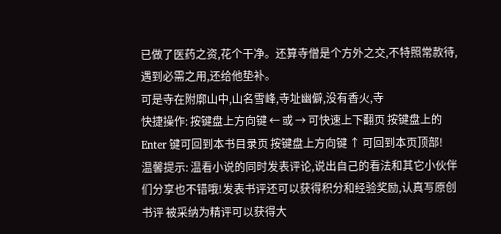已做了医药之资,花个干净。还算寺僧是个方外之交,不特照常款待,遇到必需之用,还给他垫补。
可是寺在附廓山中,山名雪峰,寺址幽僻,没有香火,寺
快捷操作: 按键盘上方向键 ← 或 → 可快速上下翻页 按键盘上的 Enter 键可回到本书目录页 按键盘上方向键 ↑ 可回到本页顶部!
温馨提示: 温看小说的同时发表评论,说出自己的看法和其它小伙伴们分享也不错哦!发表书评还可以获得积分和经验奖励,认真写原创书评 被采纳为精评可以获得大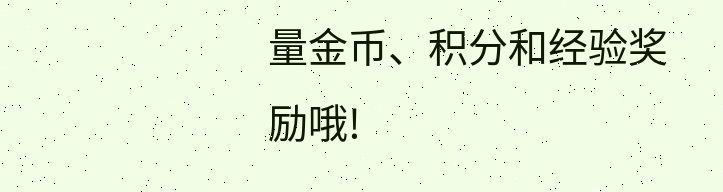量金币、积分和经验奖励哦!